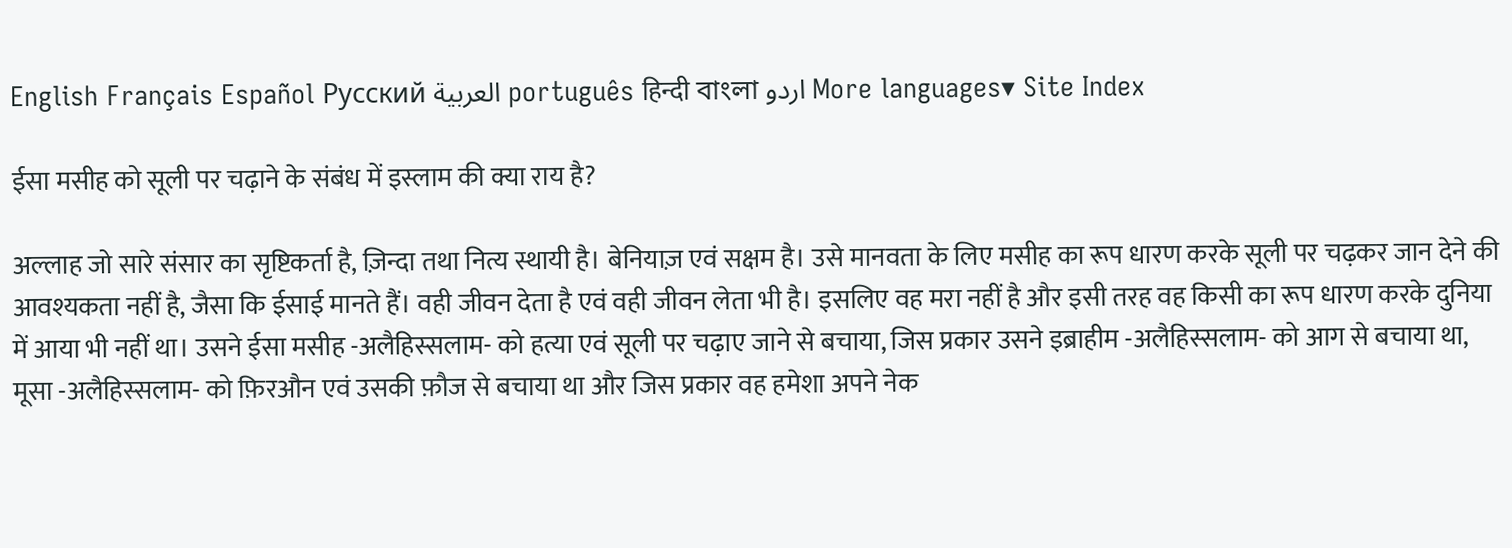English Français Español Русский العربية português हिन्दी বাংলা اردو More languages▾ Site Index

ईसा मसीह को सूली पर चढ़ाने के संबंध में इस्लाम की क्या राय है?

अल्लाह जो सारे संसार का सृष्टिकर्ता है, ज़िन्दा तथा नित्य स्थायी है। बेनियाज़ एवं सक्षम है। उसे मानवता के लिए मसीह का रूप धारण करके सूली पर चढ़कर जान देने की आवश्यकता नहीं है, जैसा कि ईसाई मानते हैं। वही जीवन देता है एवं वही जीवन लेता भी है। इसलिए वह मरा नहीं है और इसी तरह वह किसी का रूप धारण करके दुनिया में आया भी नहीं था। उसने ईसा मसीह -अलैहिस्सलाम- को हत्या एवं सूली पर चढ़ाए जाने से बचाया, जिस प्रकार उसने इब्राहीम -अलैहिस्सलाम- को आग से बचाया था, मूसा -अलैहिस्सलाम- को फ़िरऔन एवं उसकी फ़ौज से बचाया था और जिस प्रकार वह हमेशा अपने नेक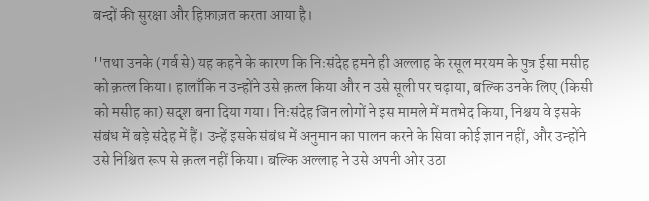बन्दों की सुरक्षा और हिफ़ाज़त करता आया है।

''तथा उनके (गर्व से) यह कहने के कारण कि निःसंदेह हमने ही अल्लाह के रसूल मरयम के पुत्र ईसा मसीह को क़त्ल किया। हालाँकि न उन्होंने उसे क़त्ल किया और न उसे सूली पर चढ़ाया, बल्कि उनके लिए (किसी को मसीह का) सदृश बना दिया गया। निःसंदेह जिन लोगों ने इस मामले में मतभेद किया, निश्चय वे इसके संबंध में बड़े संदेह में हैं। उन्हें इसके संबंध में अनुमान का पालन करने के सिवा कोई ज्ञान नहीं, और उन्होंने उसे निश्चित रूप से क़त्ल नहीं किया। बल्कि अल्लाह ने उसे अपनी ओर उठा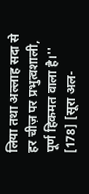लिया तथा अल्लाह सदा से हर चीज़ पर प्रभुत्वशाली, पूर्ण हिकमत वाला है।'' [178] [सूरा अल-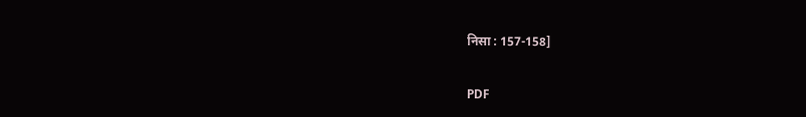निसा : 157-158]

PDF